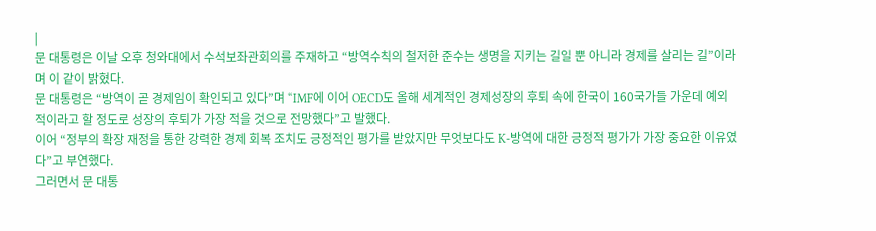|
문 대통령은 이날 오후 청와대에서 수석보좌관회의를 주재하고 “방역수칙의 철저한 준수는 생명을 지키는 길일 뿐 아니라 경제를 살리는 길”이라며 이 같이 밝혔다.
문 대통령은 “방역이 곧 경제임이 확인되고 있다”며 “IMF에 이어 OECD도 올해 세계적인 경제성장의 후퇴 속에 한국이 160국가들 가운데 예외적이라고 할 정도로 성장의 후퇴가 가장 적을 것으로 전망했다”고 발했다.
이어 “정부의 확장 재정을 통한 강력한 경제 회복 조치도 긍정적인 평가를 받았지만 무엇보다도 K-방역에 대한 긍정적 평가가 가장 중요한 이유였다”고 부연했다.
그러면서 문 대통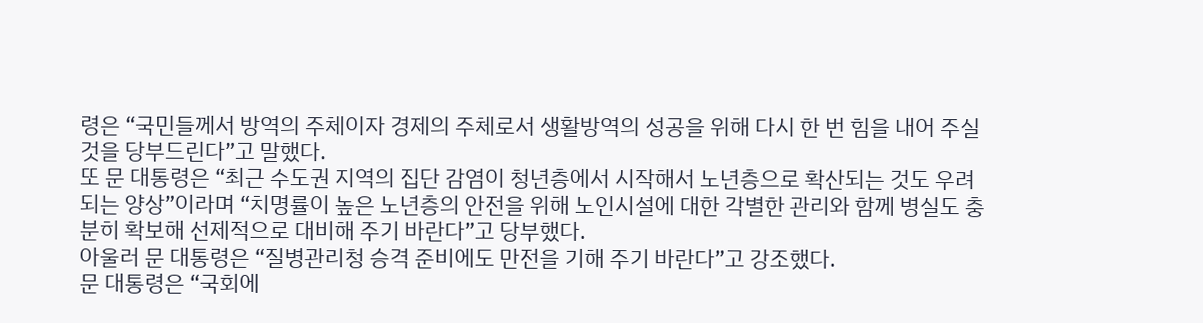령은 “국민들께서 방역의 주체이자 경제의 주체로서 생활방역의 성공을 위해 다시 한 번 힘을 내어 주실 것을 당부드린다”고 말했다.
또 문 대통령은 “최근 수도권 지역의 집단 감염이 청년층에서 시작해서 노년층으로 확산되는 것도 우려되는 양상”이라며 “치명률이 높은 노년층의 안전을 위해 노인시설에 대한 각별한 관리와 함께 병실도 충분히 확보해 선제적으로 대비해 주기 바란다”고 당부했다.
아울러 문 대통령은 “질병관리청 승격 준비에도 만전을 기해 주기 바란다”고 강조했다.
문 대통령은 “국회에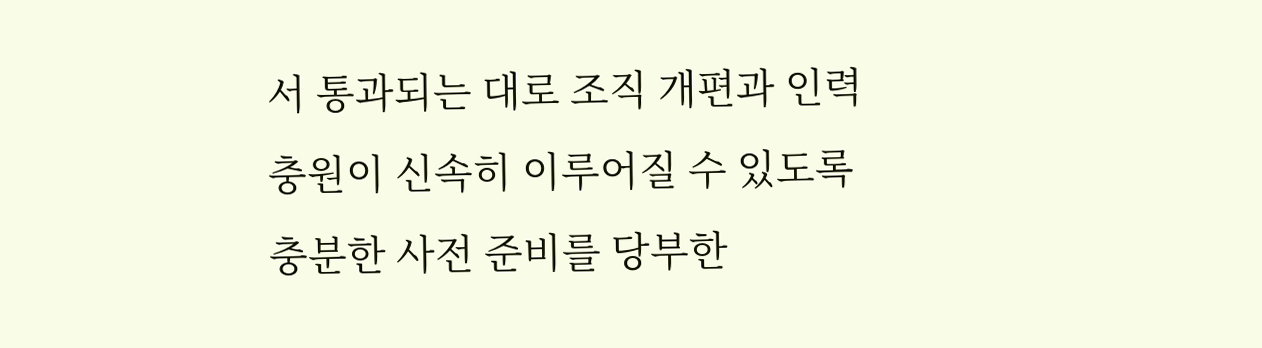서 통과되는 대로 조직 개편과 인력 충원이 신속히 이루어질 수 있도록 충분한 사전 준비를 당부한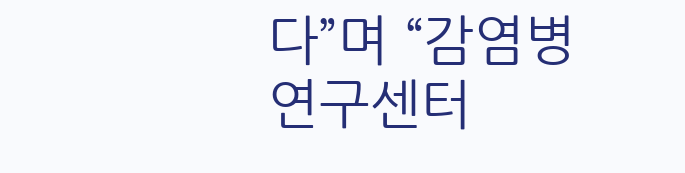다”며 “감염병연구센터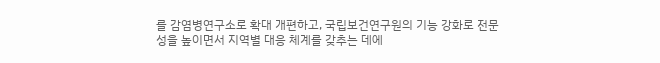를 감염병연구소로 확대 개편하고, 국립보건연구원의 기능 강화로 전문성을 높이면서 지역별 대응 체계를 갖추는 데에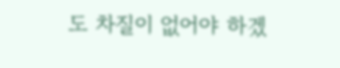도 차질이 없어야 하겠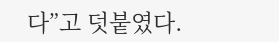다”고 덧붙였다.